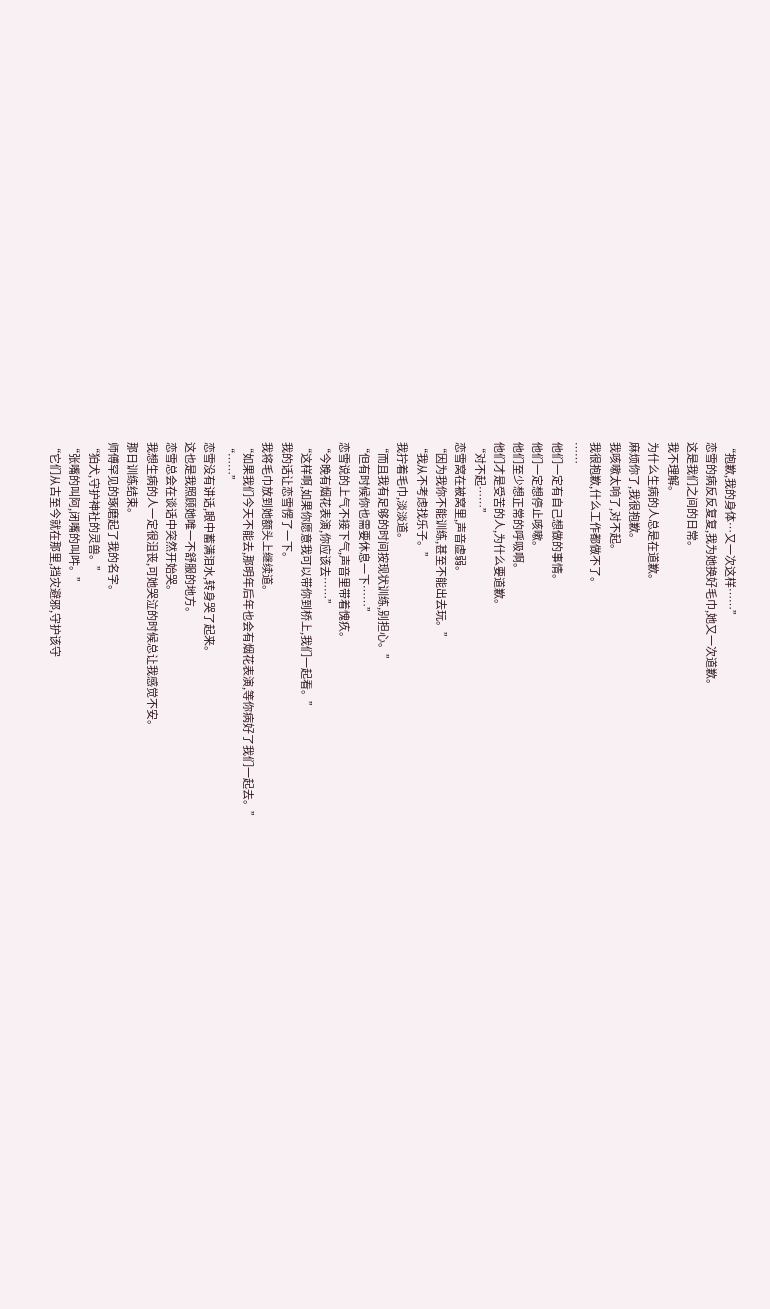“抱歉,我的身体…又一次这样……”
恋雪的病反反复复,我为她换好毛巾,她又一次道歉。
这是我们之间的日常。
我不理解。
为什么生病的人总是在道歉。
麻烦你了,我很抱歉。
我咳嗽太响了,对不起。
我很抱歉,什么工作都做不了。
……
他们一定有自己想做的事情。
他们一定想停止咳嗽。
他们至少想正常的呼吸啊。
他们才是受苦的人,为什么要道歉。
“对不起……”
恋雪窝在被窝里,声音虚弱。
“因为我你不能训练,甚至不能出去玩。”
“我从不考虑找乐子。”
我拧着毛巾,淡淡道。
“而且我有足够的时间按现状训练,别担心。”
“但有时候你也需要休息一下……”
恋雪说的上气不接下气,声音里带着愧疚。
“今晚有烟花表演,你应该去……”
“这样啊,如果你愿意我可以带你到桥上,我们一起看。”
我的话让恋雪愣了一下。
我将毛巾放到她额头上继续道。
“如果我们今天不能去,那明年后年也会有烟花表演,等你病好了我们一起去。”
“……”
恋雪没有讲话,眼中蓄满泪水,转身哭了起来。
这也是我照顾她唯一不舒服的地方。
恋雪总会在谈话中突然开始哭。
我想生病的人一定很沮丧,可她哭泣的时候总让我感觉不安。
那日训练结束。
师傅罕见的琢磨起了我的名字。
“狛犬,守护神社的灵兽。”
“张嘴的叫阿,闭嘴的叫吽。”
“它们从古至今就在那里,挡灾避邪,守护该守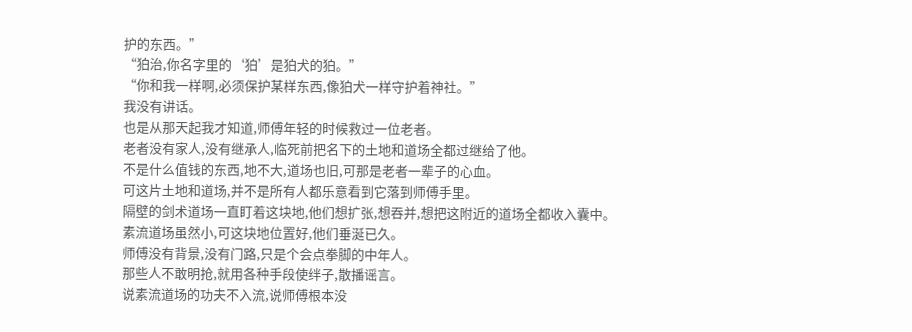护的东西。”
“狛治,你名字里的‘狛’是狛犬的狛。”
“你和我一样啊,必须保护某样东西,像狛犬一样守护着神社。”
我没有讲话。
也是从那天起我才知道,师傅年轻的时候救过一位老者。
老者没有家人,没有继承人,临死前把名下的土地和道场全都过继给了他。
不是什么值钱的东西,地不大,道场也旧,可那是老者一辈子的心血。
可这片土地和道场,并不是所有人都乐意看到它落到师傅手里。
隔壁的剑术道场一直盯着这块地,他们想扩张,想吞并,想把这附近的道场全都收入囊中。
素流道场虽然小,可这块地位置好,他们垂涎已久。
师傅没有背景,没有门路,只是个会点拳脚的中年人。
那些人不敢明抢,就用各种手段使绊子,散播谣言。
说素流道场的功夫不入流,说师傅根本没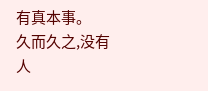有真本事。
久而久之,没有人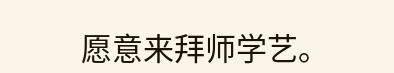愿意来拜师学艺。